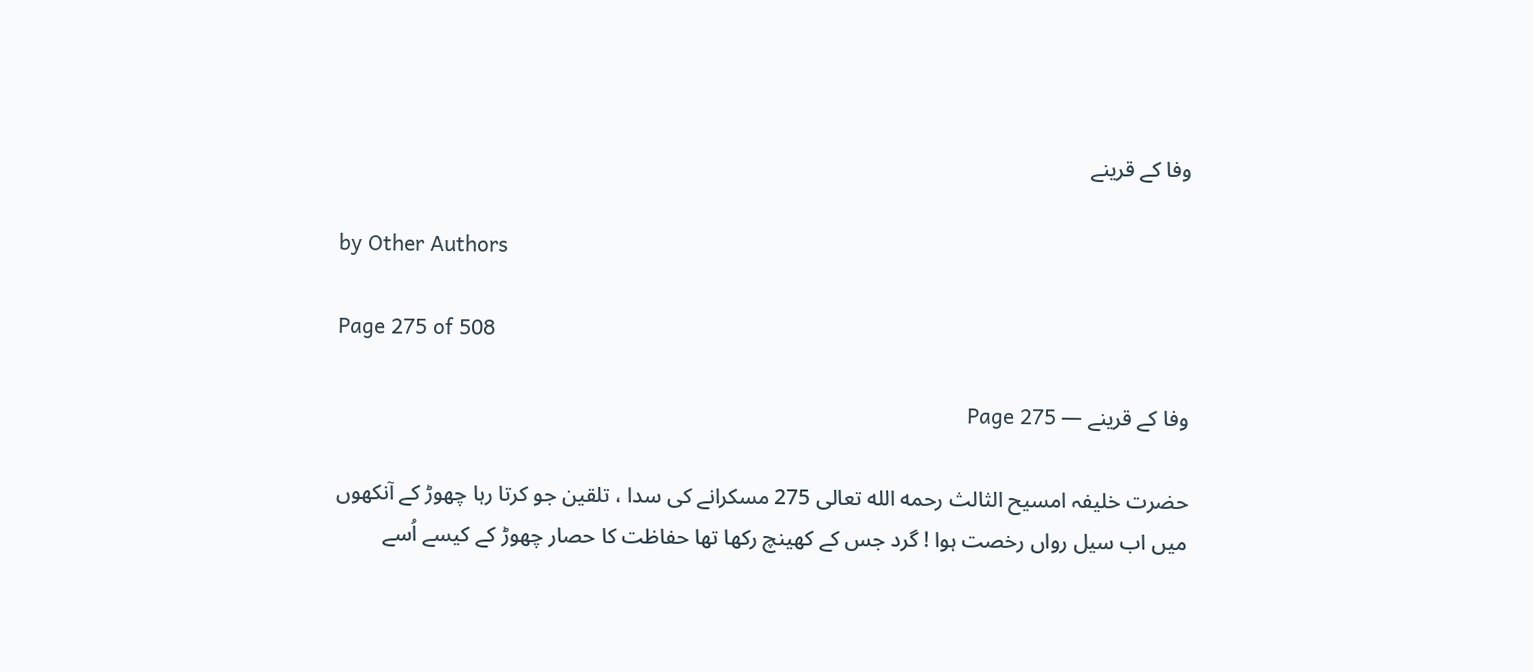وفا کے قرینے

by Other Authors

Page 275 of 508

وفا کے قرینے — Page 275

حضرت خلیفہ امسیح الثالث رحمه الله تعالی 275 مسکرانے کی سدا ، تلقین جو کرتا رہا چھوڑ کے آنکھوں میں اب سیل رواں رخصت ہوا ! گرد جس کے کھینچ رکھا تھا حفاظت کا حصار چھوڑ کے کیسے اُسے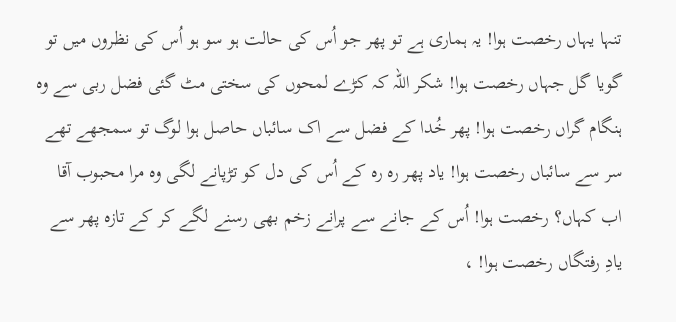تنہا یہاں رخصت ہوا! یہ ہماری ہے تو پھر جو اُس کی حالت ہو سو ہو اُس کی نظروں میں تو گویا گل جہاں رخصت ہوا! شکر اللہ کہ کڑے لمحوں کی سختی مٹ گئی فضل ربی سے وہ ہنگام گراں رخصت ہوا! پھر خُدا کے فضل سے اک سائباں حاصل ہوا لوگ تو سمجھے تھے سر سے سائباں رخصت ہوا! یاد پھر رہ رہ کے اُس کی دل کو تڑپانے لگی وہ مرا محبوب آقا اب کہاں؟ رخصت ہوا! اُس کے جانے سے پرانے زخم بھی رسنے لگے کر کے تازہ پھر سے یادِ رفتگاں رخصت ہوا! ،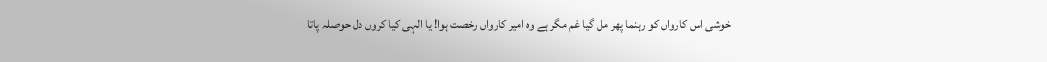خوشی اس کارواں کو رہنما پھر مل گیا غم مگر ہے وہ امیر کارواں رخصت ہوا! یا الہی کیا کروں دل حوصلہ پاتا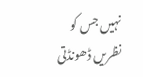نہیں جس کو نظریں ڈھونڈتی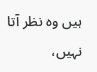ہیں وہ نظر آتا نہیں،